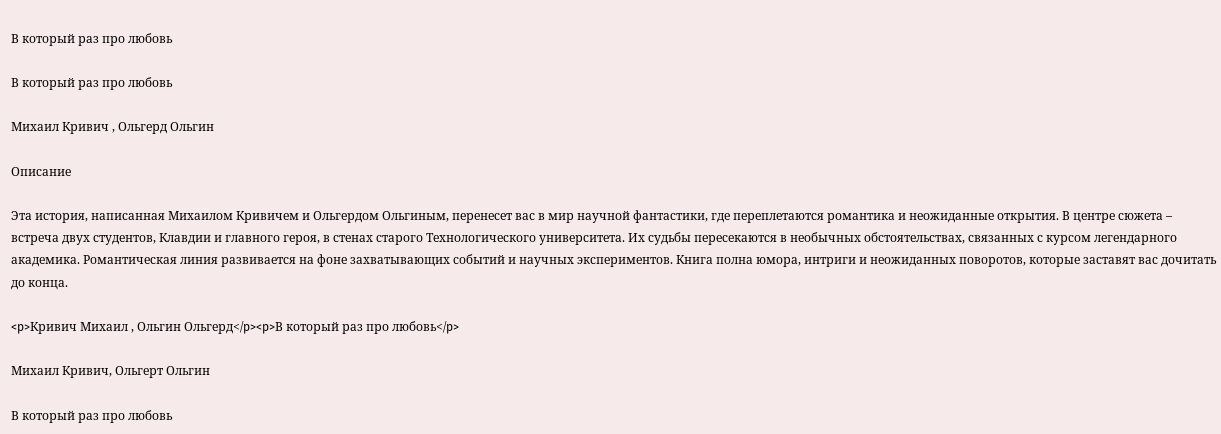В который раз про любовь

В который раз про любовь

Михаил Кривич , Ольгерд Ольгин

Описание

Эта история, написанная Михаилом Кривичем и Ольгердом Ольгиным, перенесет вас в мир научной фантастики, где переплетаются романтика и неожиданные открытия. В центре сюжета – встреча двух студентов, Клавдии и главного героя, в стенах старого Технологического университета. Их судьбы пересекаются в необычных обстоятельствах, связанных с курсом легендарного академика. Романтическая линия развивается на фоне захватывающих событий и научных экспериментов. Книга полна юмора, интриги и неожиданных поворотов, которые заставят вас дочитать до конца.

<p>Кривич Михаил , Ольгин Ольгерд</p><p>В который раз про любовь</p>

Михаил Кривич, Ольгерт Ольгин

В который раз про любовь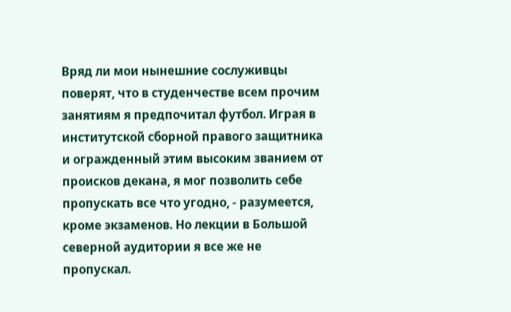Вряд ли мои нынешние сослуживцы поверят, что в студенчестве всем прочим занятиям я предпочитал футбол. Играя в институтской сборной правого защитника и огражденный этим высоким званием от происков декана, я мог позволить себе пропускать все что угодно, - разумеется, кроме экзаменов. Но лекции в Большой северной аудитории я все же не пропускал.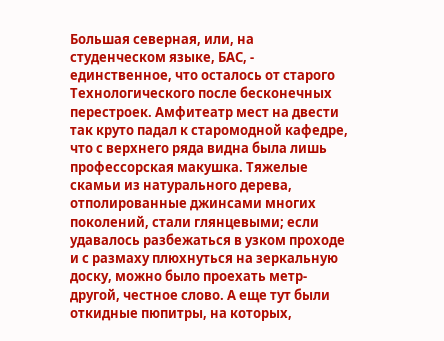Большая северная, или, на студенческом языке, БАС, - единственное, что осталось от старого Технологического после бесконечных перестроек. Амфитеатр мест на двести так круто падал к старомодной кафедре, что с верхнего ряда видна была лишь профессорская макушка. Тяжелые скамьи из натурального дерева, отполированные джинсами многих поколений, стали глянцевыми; если удавалось разбежаться в узком проходе и с размаху плюхнуться на зеркальную доску, можно было проехать метр-другой, честное слово. А еще тут были откидные пюпитры, на которых,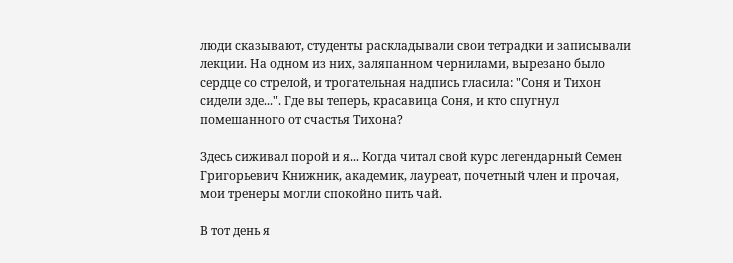люди сказывают, студенты раскладывали свои тетрадки и записывали лекции. На одном из них, заляпанном чернилами, вырезано было сердце со стрелой, и трогательная надпись гласила: "Соня и Тихон сидели зде...". Где вы теперь, красавица Соня, и кто спугнул помешанного от счастья Тихона?

Здесь сиживал порой и я... Когда читал свой курс легендарный Семен Григорьевич Книжник, академик, лауреат, почетный член и прочая, мои тренеры могли спокойно пить чай.

В тот день я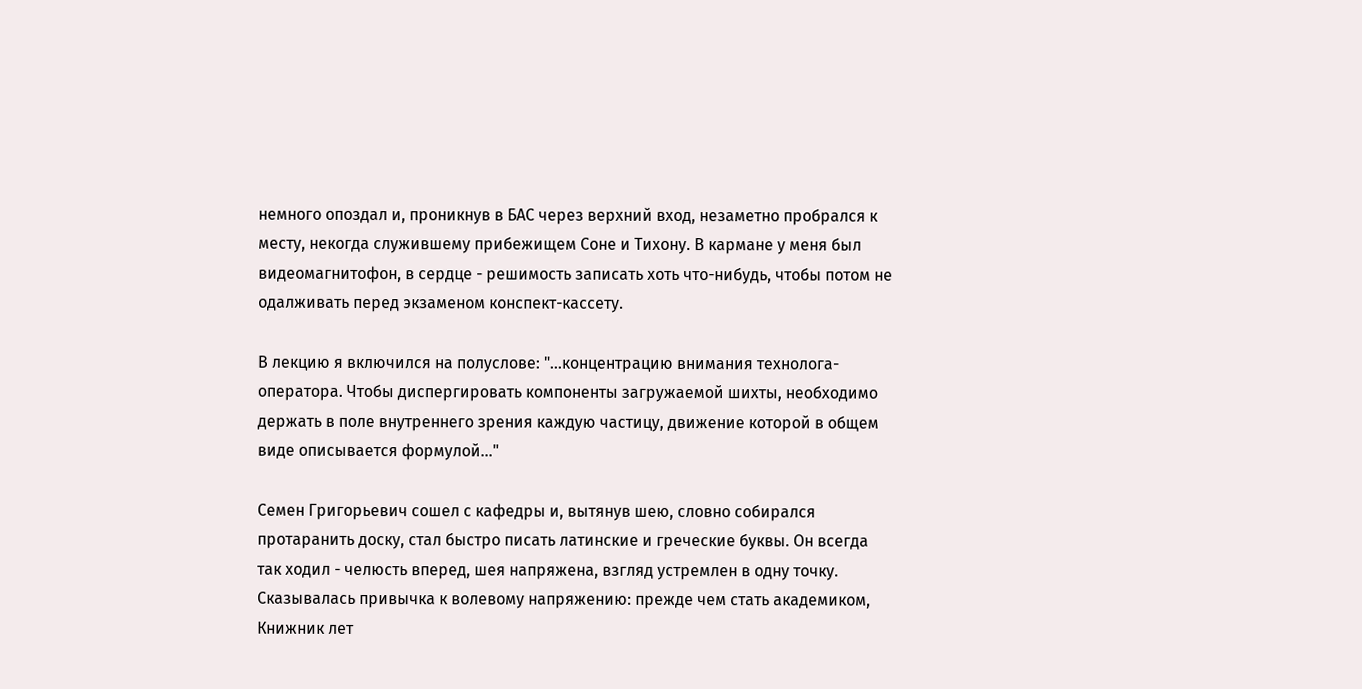немного опоздал и, проникнув в БАС через верхний вход, незаметно пробрался к месту, некогда служившему прибежищем Соне и Тихону. В кармане у меня был видеомагнитофон, в сердце - решимость записать хоть что-нибудь, чтобы потом не одалживать перед экзаменом конспект-кассету.

В лекцию я включился на полуслове: "...концентрацию внимания технолога-оператора. Чтобы диспергировать компоненты загружаемой шихты, необходимо держать в поле внутреннего зрения каждую частицу, движение которой в общем виде описывается формулой..."

Семен Григорьевич сошел с кафедры и, вытянув шею, словно собирался протаранить доску, стал быстро писать латинские и греческие буквы. Он всегда так ходил - челюсть вперед, шея напряжена, взгляд устремлен в одну точку. Сказывалась привычка к волевому напряжению: прежде чем стать академиком, Книжник лет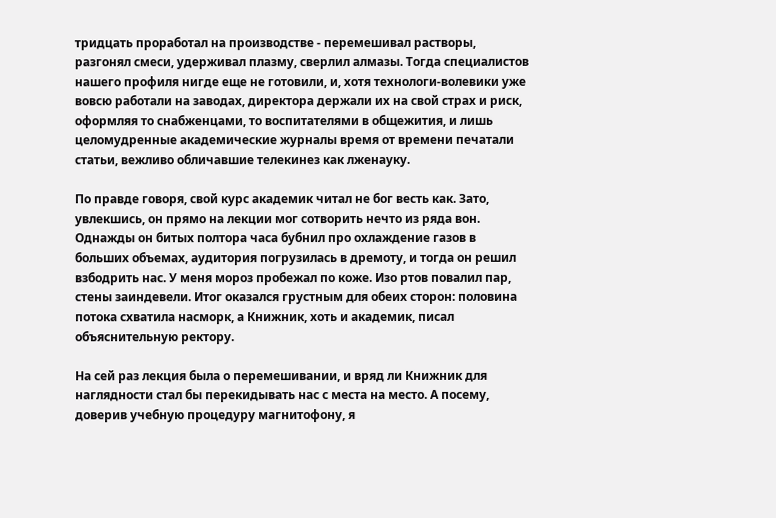тридцать проработал на производстве - перемешивал растворы, разгонял смеси, удерживал плазму, сверлил алмазы. Тогда специалистов нашего профиля нигде еще не готовили, и, хотя технологи-волевики уже вовсю работали на заводах, директора держали их на свой страх и риск, оформляя то снабженцами, то воспитателями в общежития, и лишь целомудренные академические журналы время от времени печатали статьи, вежливо обличавшие телекинез как лженауку.

По правде говоря, свой курс академик читал не бог весть как. Зато, увлекшись, он прямо на лекции мог сотворить нечто из ряда вон. Однажды он битых полтора часа бубнил про охлаждение газов в больших объемах, аудитория погрузилась в дремоту, и тогда он решил взбодрить нас. У меня мороз пробежал по коже. Изо ртов повалил пар, стены заиндевели. Итог оказался грустным для обеих сторон: половина потока схватила насморк, а Книжник, хоть и академик, писал объяснительную ректору.

На сей раз лекция была о перемешивании, и вряд ли Книжник для наглядности стал бы перекидывать нас с места на место. А посему, доверив учебную процедуру магнитофону, я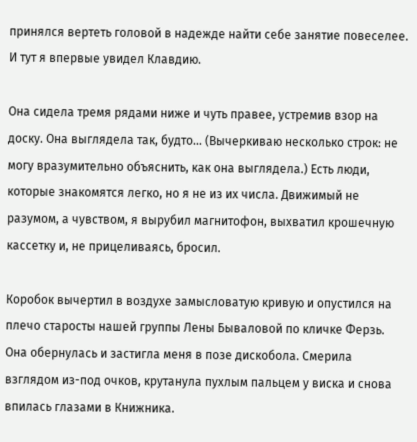принялся вертеть головой в надежде найти себе занятие повеселее. И тут я впервые увидел Клавдию.

Она сидела тремя рядами ниже и чуть правее, устремив взор на доску. Она выглядела так, будто... (Вычеркиваю несколько строк: не могу вразумительно объяснить, как она выглядела.) Есть люди, которые знакомятся легко, но я не из их числа. Движимый не разумом, а чувством, я вырубил магнитофон, выхватил крошечную кассетку и, не прицеливаясь, бросил.

Коробок вычертил в воздухе замысловатую кривую и опустился на плечо старосты нашей группы Лены Бываловой по кличке Ферзь. Она обернулась и застигла меня в позе дискобола. Смерила взглядом из-под очков, крутанула пухлым пальцем у виска и снова впилась глазами в Книжника.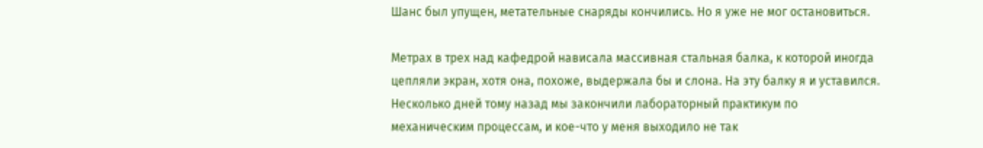Шанс был упущен, метательные снаряды кончились. Но я уже не мог остановиться.

Метрах в трех над кафедрой нависала массивная стальная балка, к которой иногда цепляли экран, хотя она, похоже, выдержала бы и слона. На эту балку я и уставился. Несколько дней тому назад мы закончили лабораторный практикум по механическим процессам, и кое-что у меня выходило не так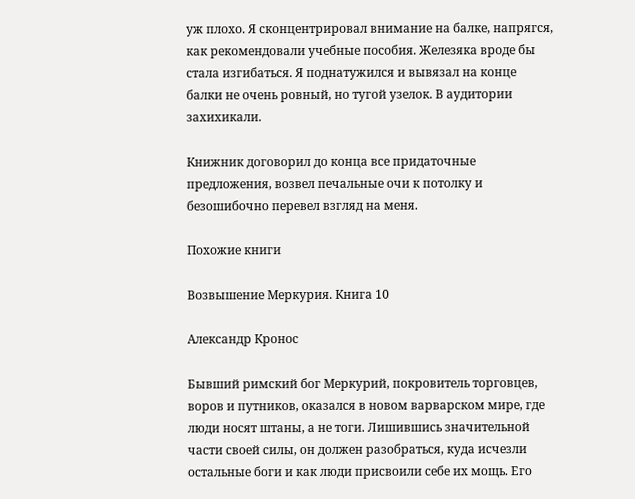уж плохо. Я сконцентрировал внимание на балке, напрягся, как рекомендовали учебные пособия. Железяка вроде бы стала изгибаться. Я поднатужился и вывязал на конце балки не очень ровный, но тугой узелок. В аудитории захихикали.

Книжник договорил до конца все придаточные предложения, возвел печальные очи к потолку и безошибочно перевел взгляд на меня.

Похожие книги

Возвышение Меркурия. Книга 10

Александр Кронос

Бывший римский бог Меркурий, покровитель торговцев, воров и путников, оказался в новом варварском мире, где люди носят штаны, а не тоги. Лишившись значительной части своей силы, он должен разобраться, куда исчезли остальные боги и как люди присвоили себе их мощь. Его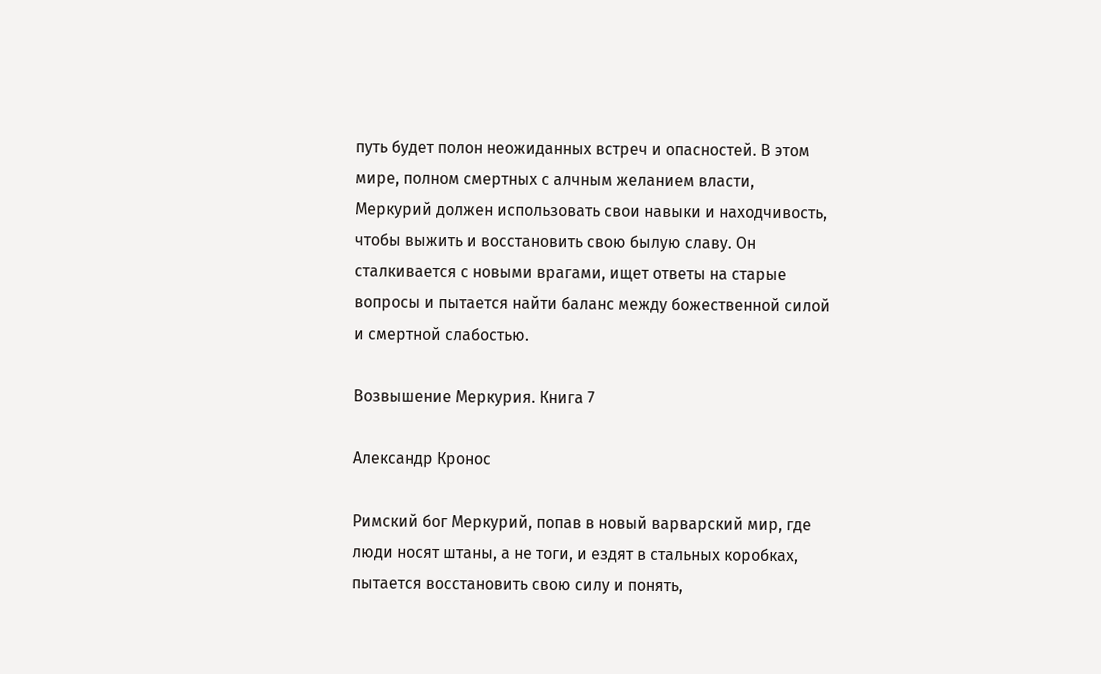путь будет полон неожиданных встреч и опасностей. В этом мире, полном смертных с алчным желанием власти, Меркурий должен использовать свои навыки и находчивость, чтобы выжить и восстановить свою былую славу. Он сталкивается с новыми врагами, ищет ответы на старые вопросы и пытается найти баланс между божественной силой и смертной слабостью.

Возвышение Меркурия. Книга 7

Александр Кронос

Римский бог Меркурий, попав в новый варварский мир, где люди носят штаны, а не тоги, и ездят в стальных коробках, пытается восстановить свою силу и понять,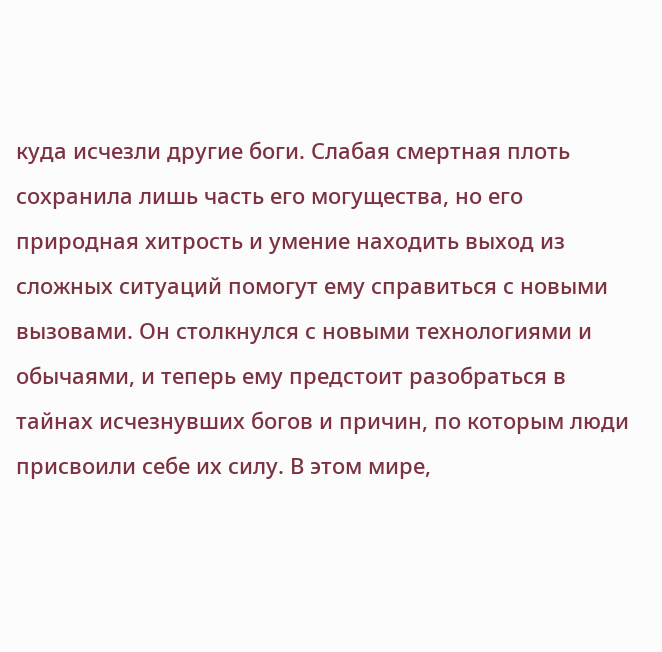куда исчезли другие боги. Слабая смертная плоть сохранила лишь часть его могущества, но его природная хитрость и умение находить выход из сложных ситуаций помогут ему справиться с новыми вызовами. Он столкнулся с новыми технологиями и обычаями, и теперь ему предстоит разобраться в тайнах исчезнувших богов и причин, по которым люди присвоили себе их силу. В этом мире,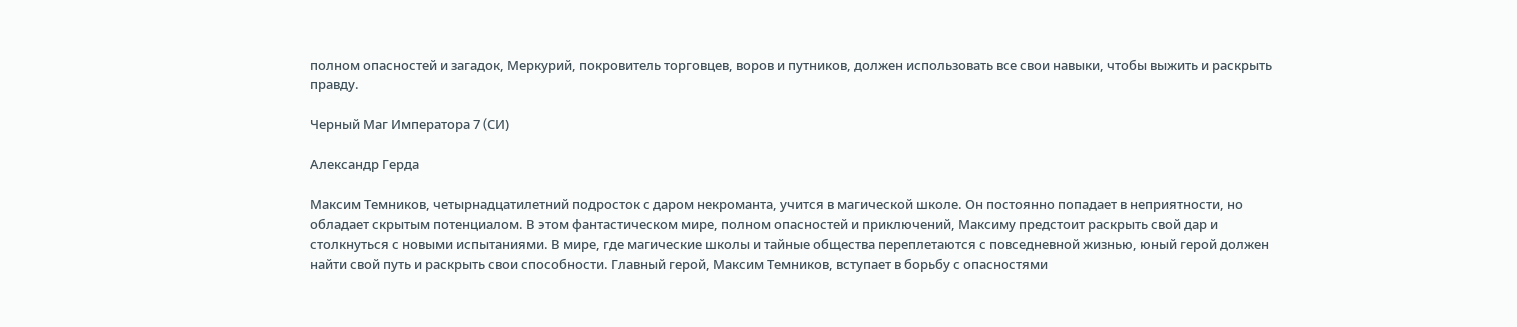полном опасностей и загадок, Меркурий, покровитель торговцев, воров и путников, должен использовать все свои навыки, чтобы выжить и раскрыть правду.

Черный Маг Императора 7 (CИ)

Александр Герда

Максим Темников, четырнадцатилетний подросток с даром некроманта, учится в магической школе. Он постоянно попадает в неприятности, но обладает скрытым потенциалом. В этом фантастическом мире, полном опасностей и приключений, Максиму предстоит раскрыть свой дар и столкнуться с новыми испытаниями. В мире, где магические школы и тайные общества переплетаются с повседневной жизнью, юный герой должен найти свой путь и раскрыть свои способности. Главный герой, Максим Темников, вступает в борьбу с опасностями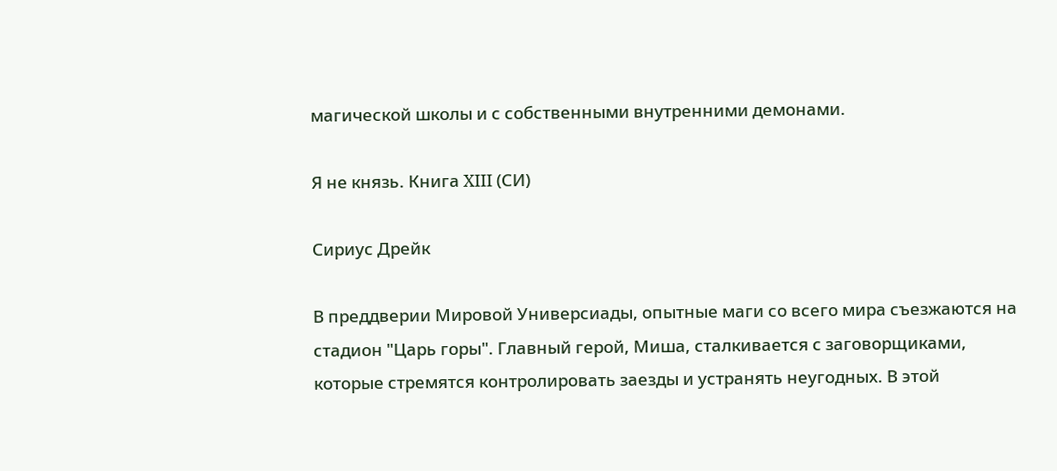магической школы и с собственными внутренними демонами.

Я не князь. Книга XIII (СИ)

Сириус Дрейк

В преддверии Мировой Универсиады, опытные маги со всего мира съезжаются на стадион "Царь горы". Главный герой, Миша, сталкивается с заговорщиками, которые стремятся контролировать заезды и устранять неугодных. В этой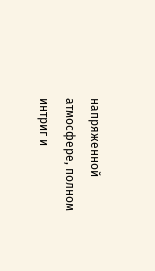напряженной атмосфере, полном интриг и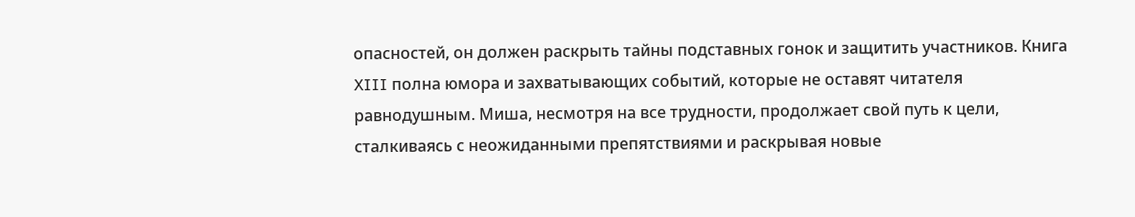опасностей, он должен раскрыть тайны подставных гонок и защитить участников. Книга XIII полна юмора и захватывающих событий, которые не оставят читателя равнодушным. Миша, несмотря на все трудности, продолжает свой путь к цели, сталкиваясь с неожиданными препятствиями и раскрывая новые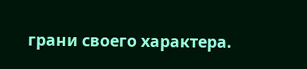грани своего характера.